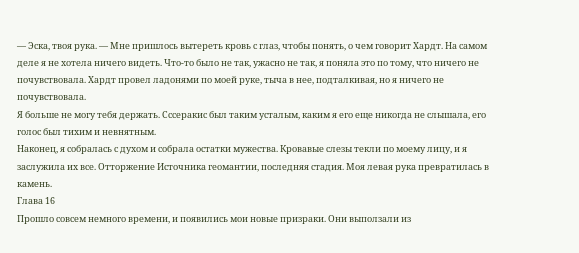— Эска, твоя рука. — Мне пришлось вытереть кровь с глаз, чтобы понять, о чем говорит Хардт. На самом деле я не хотела ничего видеть. Что-то было не так, ужасно не так, я поняла это по тому, что ничего не почувствовала. Хардт провел ладонями по моей руке, тыча в нее, подталкивая, но я ничего не почувствовала.
Я больше не могу тебя держать. Сссеракис был таким усталым, каким я его еще никогда не слышала, его голос был тихим и невнятным.
Наконец, я собралась с духом и собрала остатки мужества. Кровавые слезы текли по моему лицу, и я заслужила их все. Отторжение Источника геомантии, последняя стадия. Моя левая рука превратилась в камень.
Глава 16
Прошло совсем немного времени, и появились мои новые призраки. Они выползали из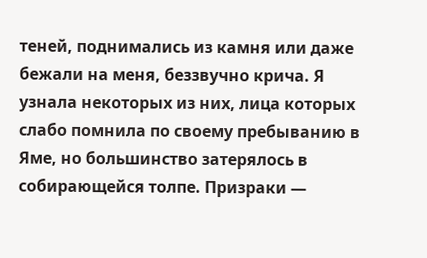теней, поднимались из камня или даже бежали на меня, беззвучно крича. Я узнала некоторых из них, лица которых слабо помнила по своему пребыванию в Яме, но большинство затерялось в собирающейся толпе. Призраки —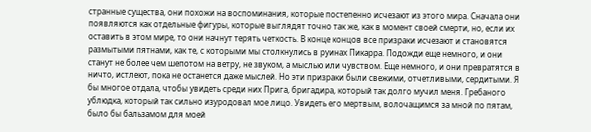странные существа, они похожи на воспоминания, которые постепенно исчезают из этого мира. Сначала они появляются как отдельные фигуры, которые выглядят точно так же, как в момент своей смерти, но, если их оставить в этом мире, то они начнут терять четкость. В конце концов все призраки исчезают и становятся размытыми пятнами, как те, с которыми мы столкнулись в руинах Пикарра. Подожди еще немного, и они станут не более чем шепотом на ветру, не звуком, а мыслью или чувством. Еще немного, и они превратятся в ничто, истлеют, пока не останется даже мыслей. Но эти призраки были свежими, отчетливыми, сердитыми. Я бы многое отдала, чтобы увидеть среди них Прига, бригадира, который так долго мучил меня. Гребаного ублюдка, который так сильно изуродовал мое лицо. Увидеть его мертвым, волочащимся за мной по пятам, было бы бальзамом для моей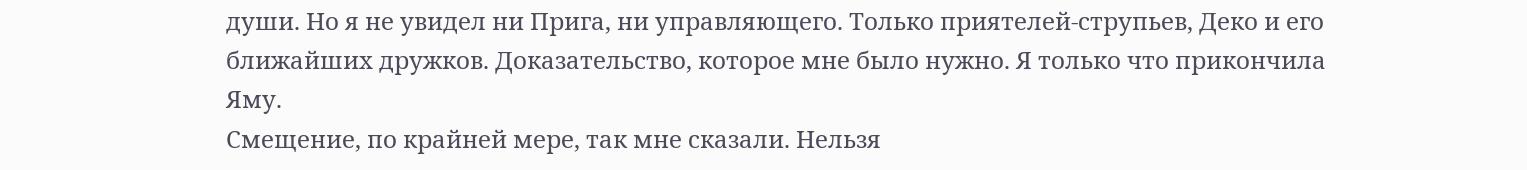души. Но я не увидел ни Прига, ни управляющего. Только приятелей-струпьев, Деко и его ближайших дружков. Доказательство, которое мне было нужно. Я только что прикончила Яму.
Смещение, по крайней мере, так мне сказали. Нельзя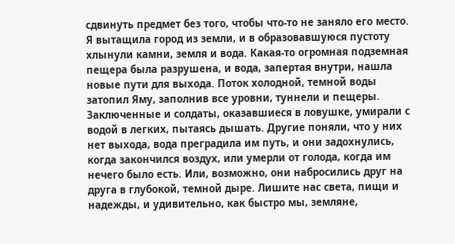сдвинуть предмет без того, чтобы что-то не заняло его место. Я вытащила город из земли, и в образовавшуюся пустоту хлынули камни, земля и вода. Какая-то огромная подземная пещера была разрушена, и вода, запертая внутри, нашла новые пути для выхода. Поток холодной, темной воды затопил Яму, заполнив все уровни, туннели и пещеры. Заключенные и солдаты, оказавшиеся в ловушке, умирали с водой в легких, пытаясь дышать. Другие поняли, что у них нет выхода, вода преградила им путь, и они задохнулись, когда закончился воздух, или умерли от голода, когда им нечего было есть. Или, возможно, они набросились друг на друга в глубокой, темной дыре. Лишите нас света, пищи и надежды, и удивительно, как быстро мы, земляне,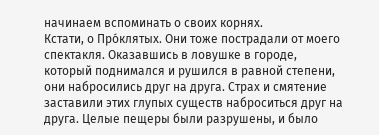начинаем вспоминать о своих корнях.
Кстати, о Про́клятых. Они тоже пострадали от моего спектакля. Оказавшись в ловушке в городе, который поднимался и рушился в равной степени, они набросились друг на друга. Страх и смятение заставили этих глупых существ наброситься друг на друга. Целые пещеры были разрушены, и было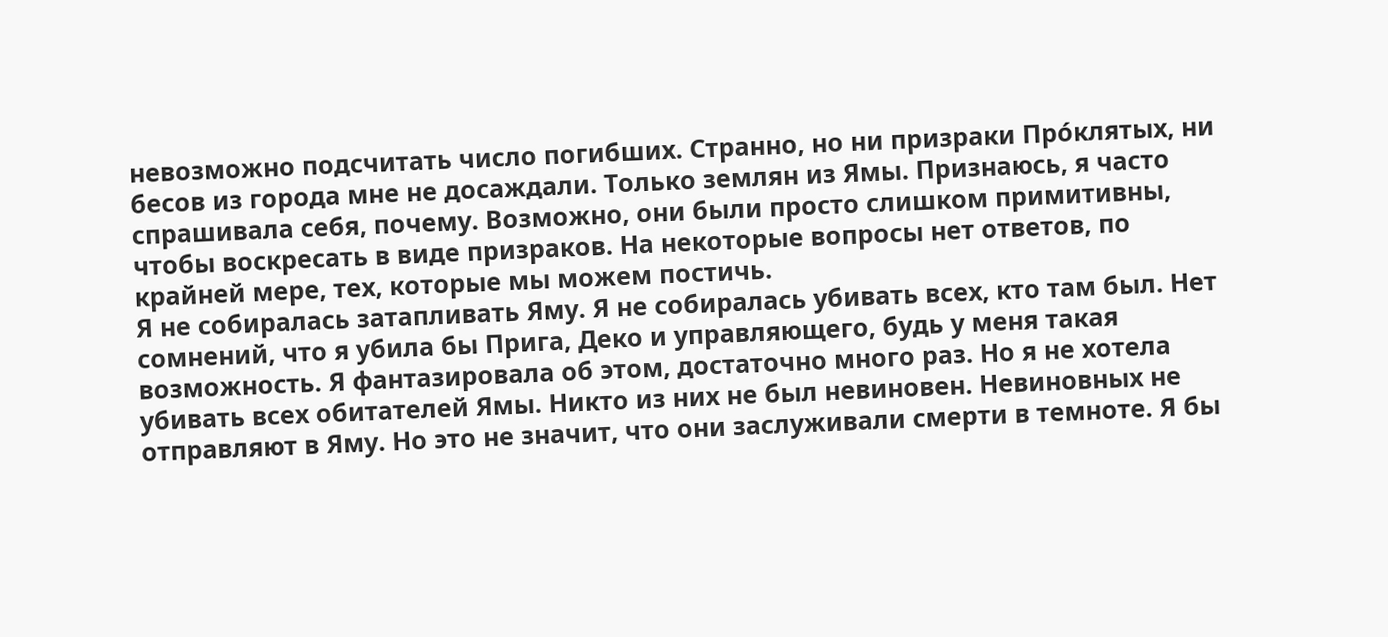невозможно подсчитать число погибших. Странно, но ни призраки Про́клятых, ни бесов из города мне не досаждали. Только землян из Ямы. Признаюсь, я часто спрашивала себя, почему. Возможно, они были просто слишком примитивны, чтобы воскресать в виде призраков. На некоторые вопросы нет ответов, по крайней мере, тех, которые мы можем постичь.
Я не собиралась затапливать Яму. Я не собиралась убивать всех, кто там был. Нет сомнений, что я убила бы Прига, Деко и управляющего, будь у меня такая возможность. Я фантазировала об этом, достаточно много раз. Но я не хотела убивать всех обитателей Ямы. Никто из них не был невиновен. Невиновных не отправляют в Яму. Но это не значит, что они заслуживали смерти в темноте. Я бы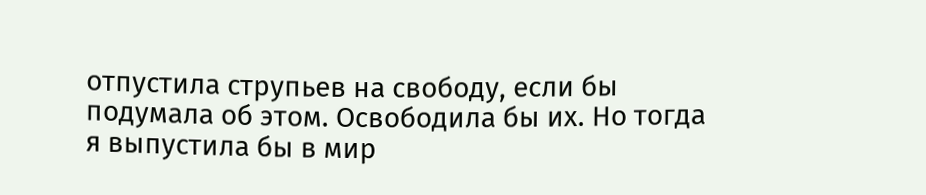отпустила струпьев на свободу, если бы подумала об этом. Освободила бы их. Но тогда я выпустила бы в мир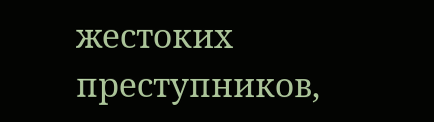жестоких преступников,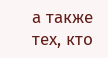а также тех, кто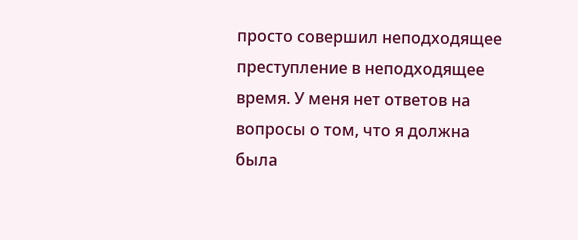просто совершил неподходящее преступление в неподходящее время. У меня нет ответов на вопросы о том, что я должна была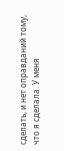сделать, и нет оправданий тому, что я сделала. У меня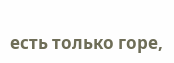есть только горе,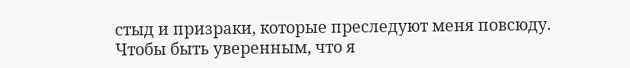стыд и призраки, которые преследуют меня повсюду. Чтобы быть уверенным, что я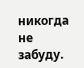никогда не забуду.